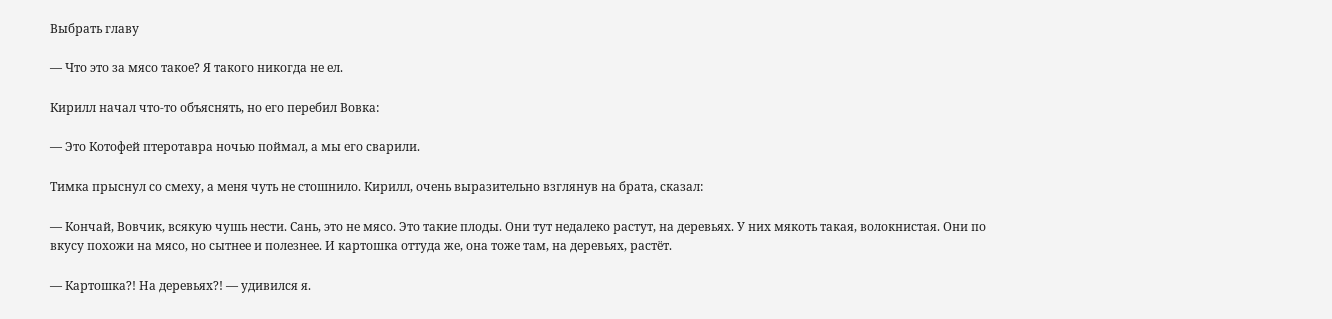Выбрать главу

— Что это за мясо такое? Я такого никогда не ел.

Кирилл начал что-то объяснять, но его перебил Вовка:

— Это Котофей птеротавра ночью поймал, а мы его сварили.

Тимка прыснул со смеху, а меня чуть не стошнило. Кирилл, очень выразительно взглянув на брата, сказал:

— Кончай, Вовчик, всякую чушь нести. Сань, это не мясо. Это такие плоды. Они тут недалеко растут, на деревьях. У них мякоть такая, волокнистая. Они по вкусу похожи на мясо, но сытнее и полезнее. И картошка оттуда же, она тоже там, на деревьях, растёт.

— Картошка?! На деревьях?! — удивился я.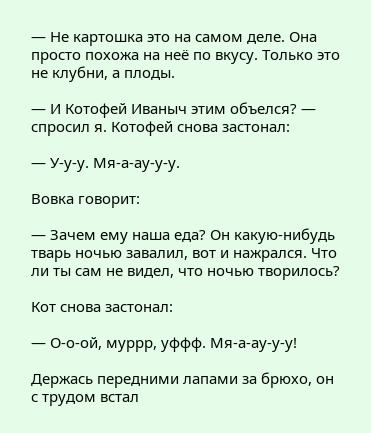— Не картошка это на самом деле. Она просто похожа на неё по вкусу. Только это не клубни, а плоды.

— И Котофей Иваныч этим объелся? — спросил я. Котофей снова застонал:

— У-у-у. Мя-а-ау-у-у.

Вовка говорит:

— Зачем ему наша еда? Он какую-нибудь тварь ночью завалил, вот и нажрался. Что ли ты сам не видел, что ночью творилось?

Кот снова застонал:

— О-о-ой, муррр, уффф. Мя-а-ау-у-у!

Держась передними лапами за брюхо, он с трудом встал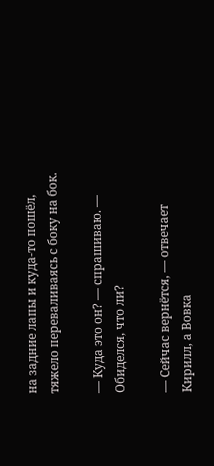на задние лапы и куда-то пошёл, тяжело переваливаясь с боку на бок.

— Куда это он? — спрашиваю. — Обиделся, что ли?

— Сейчас вернётся, — отвечает Кирилл, а Вовка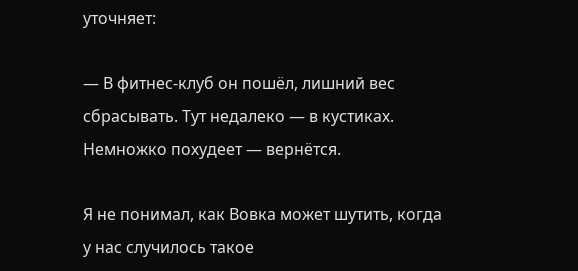уточняет:

— В фитнес-клуб он пошёл, лишний вес сбрасывать. Тут недалеко — в кустиках. Немножко похудеет — вернётся.

Я не понимал, как Вовка может шутить, когда у нас случилось такое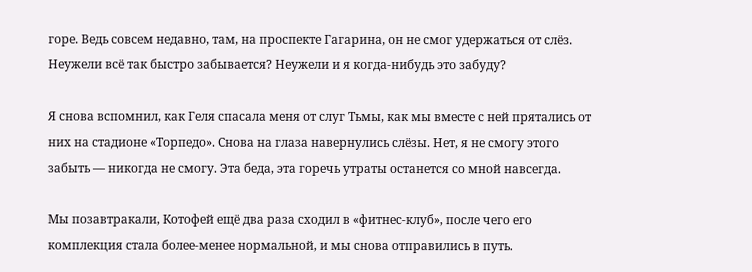горе. Ведь совсем недавно, там, на проспекте Гагарина, он не смог удержаться от слёз. Неужели всё так быстро забывается? Неужели и я когда-нибудь это забуду?

Я снова вспомнил, как Геля спасала меня от слуг Тьмы, как мы вместе с ней прятались от них на стадионе «Торпедо». Снова на глаза навернулись слёзы. Нет, я не смогу этого забыть — никогда не смогу. Эта беда, эта горечь утраты останется со мной навсегда.

Мы позавтракали, Котофей ещё два раза сходил в «фитнес-клуб», после чего его комплекция стала более-менее нормальной, и мы снова отправились в путь.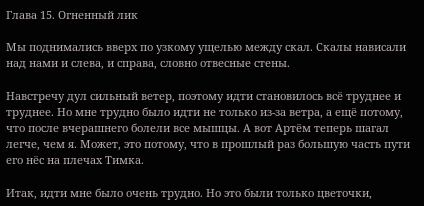Глава 15. Огненный лик

Мы поднимались вверх по узкому ущелью между скал. Скалы нависали над нами и слева, и справа, словно отвесные стены.

Навстречу дул сильный ветер, поэтому идти становилось всё труднее и труднее. Но мне трудно было идти не только из-за ветра, а ещё потому, что после вчерашнего болели все мышцы. А вот Артём теперь шагал легче, чем я. Может, это потому, что в прошлый раз большую часть пути его нёс на плечах Тимка.

Итак, идти мне было очень трудно. Но это были только цветочки,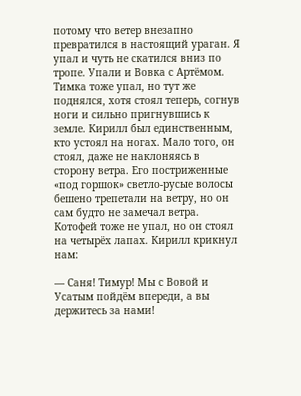потому что ветер внезапно превратился в настоящий ураган. Я упал и чуть не скатился вниз по тропе. Упали и Вовка с Артёмом. Тимка тоже упал, но тут же поднялся, хотя стоял теперь, согнув ноги и сильно пригнувшись к земле. Кирилл был единственным, кто устоял на ногах. Мало того, он стоял, даже не наклоняясь в сторону ветра. Его постриженные «под горшок» светло-русые волосы бешено трепетали на ветру, но он сам будто не замечал ветра. Котофей тоже не упал, но он стоял на четырёх лапах. Кирилл крикнул нам:

— Саня! Тимур! Мы с Вовой и Усатым пойдём впереди, а вы держитесь за нами!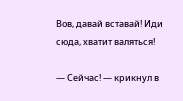Вов, давай вставай! Иди сюда, хватит валяться!

— Сейчас! — крикнул в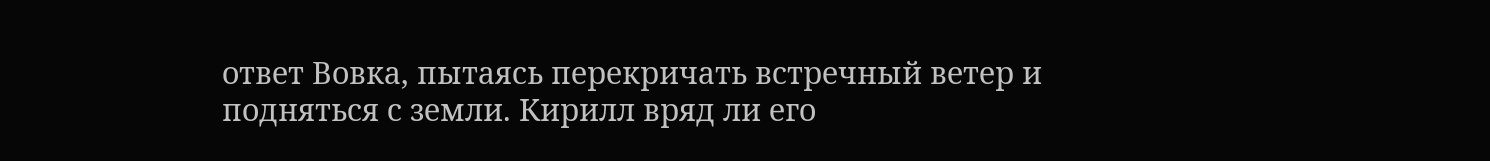ответ Вовка, пытаясь перекричать встречный ветер и подняться с земли. Кирилл вряд ли его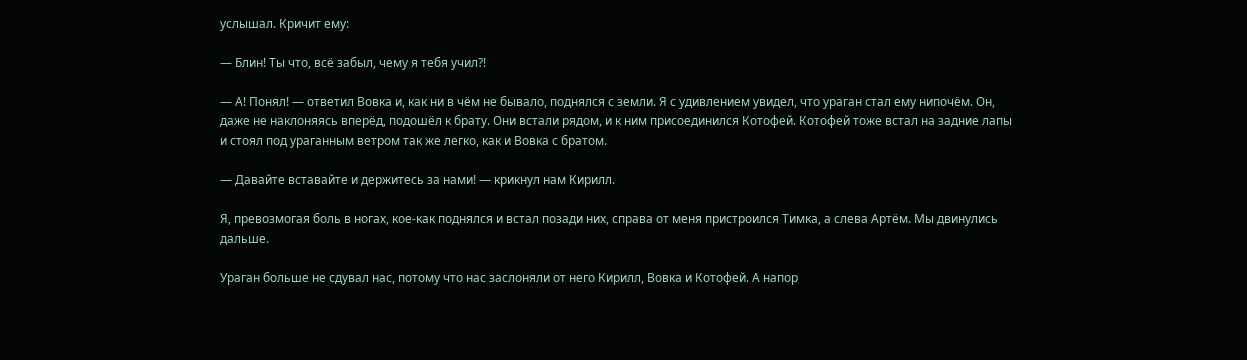услышал. Кричит ему:

— Блин! Ты что, всё забыл, чему я тебя учил?!

— А! Понял! — ответил Вовка и, как ни в чём не бывало, поднялся с земли. Я с удивлением увидел, что ураган стал ему нипочём. Он, даже не наклоняясь вперёд, подошёл к брату. Они встали рядом, и к ним присоединился Котофей. Котофей тоже встал на задние лапы и стоял под ураганным ветром так же легко, как и Вовка с братом.

— Давайте вставайте и держитесь за нами! — крикнул нам Кирилл.

Я, превозмогая боль в ногах, кое-как поднялся и встал позади них, справа от меня пристроился Тимка, а слева Артём. Мы двинулись дальше.

Ураган больше не сдувал нас, потому что нас заслоняли от него Кирилл, Вовка и Котофей. А напор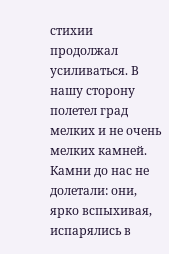стихии продолжал усиливаться. В нашу сторону полетел град мелких и не очень мелких камней. Камни до нас не долетали: они, ярко вспыхивая, испарялись в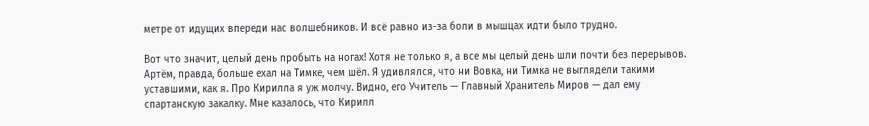метре от идущих впереди нас волшебников. И всё равно из-за боли в мышцах идти было трудно.

Вот что значит, целый день пробыть на ногах! Хотя не только я, а все мы целый день шли почти без перерывов. Артём, правда, больше ехал на Тимке, чем шёл. Я удивлялся, что ни Вовка, ни Тимка не выглядели такими уставшими, как я. Про Кирилла я уж молчу. Видно, его Учитель — Главный Хранитель Миров — дал ему спартанскую закалку. Мне казалось, что Кирилл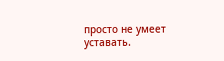просто не умеет уставать.